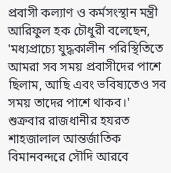প্রবাসী কল্যাণ ও কর্মসংস্থান মন্ত্রী আরিফুল হক চৌধুরী বলেছেন, 'মধ্যপ্রাচ্যে যুদ্ধকালীন পরিস্থিতিতে আমরা সব সময় প্রবাসীদের পাশে ছিলাম, আছি এবং ভবিষ্যতেও সব সময় তাদের পাশে থাকব।'
শুক্রবার রাজধানীর হযরত শাহজালাল আন্তর্জাতিক বিমানবন্দরে সৌদি আরবে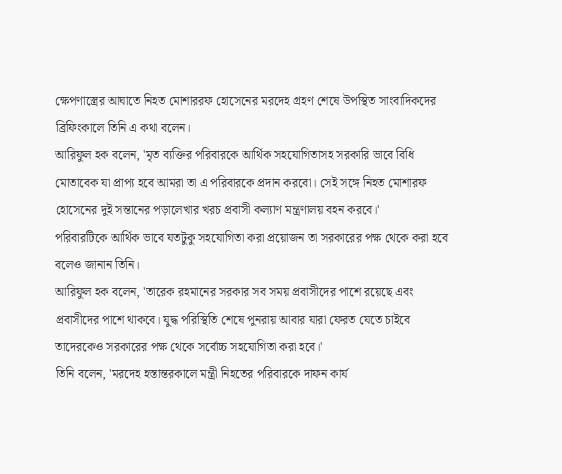ক্ষেপণাস্ত্রের আঘাতে নিহত মোশাররফ হোসেনের মরদেহ গ্রহণ শেষে উপস্থিত সাংবাদিকদের ব্রিফিংকালে তিনি এ কথা বলেন।
আরিফুল হক বলেন, 'মৃত ব্যক্তির পরিবারকে আর্থিক সহযোগিতাসহ সরকারি ভাবে বিধি মোতাবেক যা প্রাপ্য হবে আমরা তা এ পরিবারকে প্রদান করবো। সেই সঙ্গে নিহত মোশারফ হোসেনের দুই সন্তানের পড়ালেখার খরচ প্রবাসী কল্যাণ মন্ত্রণালয় বহন করবে।'
পরিবারটিকে আর্থিক ভাবে যতটুকু সহযোগিতা করা প্রয়োজন তা সরকারের পক্ষ থেকে করা হবে বলেও জানান তিনি।
আরিফুল হক বলেন, 'তারেক রহমানের সরকার সব সময় প্রবাসীদের পাশে রয়েছে এবং প্রবাসীদের পাশে থাকবে। যুদ্ধ পরিস্থিতি শেষে পুনরায় আবার যারা ফেরত যেতে চাইবে তাদেরকেও সরকারের পক্ষ থেকে সর্বোচ্চ সহযোগিতা করা হবে।'
তিনি বলেন, 'মরদেহ হস্তান্তরকালে মন্ত্রী নিহতের পরিবারকে দাফন কার্য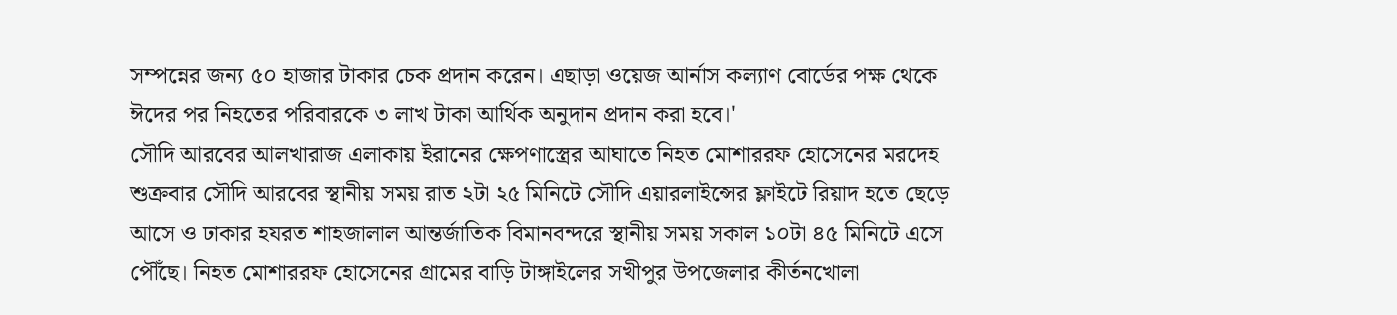সম্পন্নের জন্য ৫০ হাজার টাকার চেক প্রদান করেন। এছাড়া ওয়েজ আর্নাস কল্যাণ বোর্ডের পক্ষ থেকে ঈদের পর নিহতের পরিবারকে ৩ লাখ টাকা আর্থিক অনুদান প্রদান করা হবে।'
সৌদি আরবের আলখারাজ এলাকায় ইরানের ক্ষেপণাস্ত্রের আঘাতে নিহত মোশাররফ হোসেনের মরদেহ শুক্রবার সৌদি আরবের স্থানীয় সময় রাত ২টা ২৫ মিনিটে সৌদি এয়ারলাইন্সের ফ্লাইটে রিয়াদ হতে ছেড়ে আসে ও ঢাকার হযরত শাহজালাল আন্তর্জাতিক বিমানবন্দরে স্থানীয় সময় সকাল ১০টা ৪৫ মিনিটে এসে পৌঁছে। নিহত মোশাররফ হোসেনের গ্রামের বাড়ি টাঙ্গাইলের সখীপুর উপজেলার কীর্তনখোলা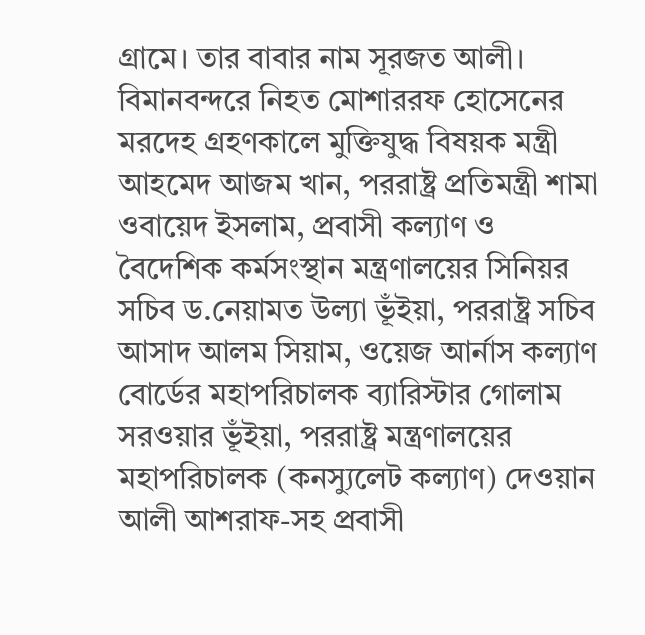গ্রামে। তার বাবার নাম সূরজত আলী।
বিমানবন্দরে নিহত মোশাররফ হোসেনের মরদেহ গ্রহণকালে মুক্তিযুদ্ধ বিষয়ক মন্ত্রী আহমেদ আজম খান, পররাষ্ট্র প্রতিমন্ত্রী শামা ওবায়েদ ইসলাম, প্রবাসী কল্যাণ ও বৈদেশিক কর্মসংস্থান মন্ত্রণালয়ের সিনিয়র সচিব ড.নেয়ামত উল্যা ভূঁইয়া, পররাষ্ট্র সচিব আসাদ আলম সিয়াম, ওয়েজ আর্নাস কল্যাণ বোর্ডের মহাপরিচালক ব্যারিস্টার গোলাম সরওয়ার ভূঁইয়া, পররাষ্ট্র মন্ত্রণালয়ের মহাপরিচালক (কনস্যুলেট কল্যাণ) দেওয়ান আলী আশরাফ-সহ প্রবাসী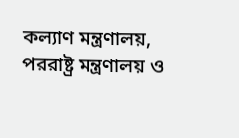কল্যাণ মন্ত্রণালয়, পররাষ্ট্র মন্ত্রণালয় ও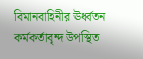বিমানবাহিনীর ঊর্ধ্বতন কর্মকর্তাবৃন্দ উপস্থিত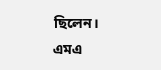ছিলেন।
এমএ